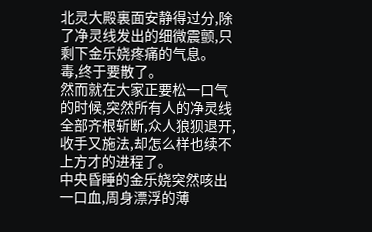北灵大殿裏面安静得过分,除了净灵线发出的细微震颤,只剩下金乐娆疼痛的气息。
毒,终于要散了。
然而就在大家正要松一口气的时候,突然所有人的净灵线全部齐根斩断,众人狼狈退开,收手又施法,却怎么样也续不上方才的进程了。
中央昏睡的金乐娆突然咳出一口血,周身漂浮的薄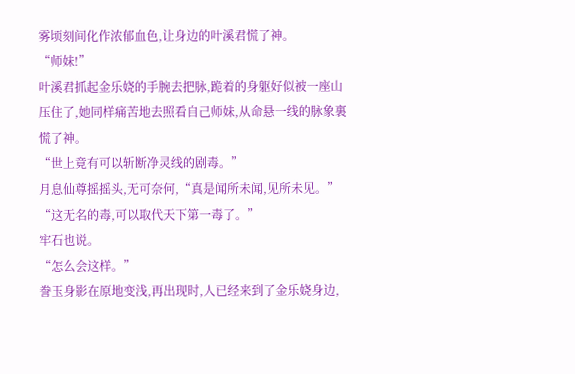雾顷刻间化作浓郁血色,让身边的叶溪君慌了神。
“师妹!”
叶溪君抓起金乐娆的手腕去把脉,跪着的身躯好似被一座山压住了,她同样痛苦地去照看自己师妹,从命悬一线的脉象裏慌了神。
“世上竟有可以斩断净灵线的剧毒。”
月息仙尊摇摇头,无可奈何,“真是闻所未闻,见所未见。”
“这无名的毒,可以取代天下第一毒了。”
牢石也说。
“怎么会这样。”
誊玉身影在原地变浅,再出现时,人已经来到了金乐娆身边,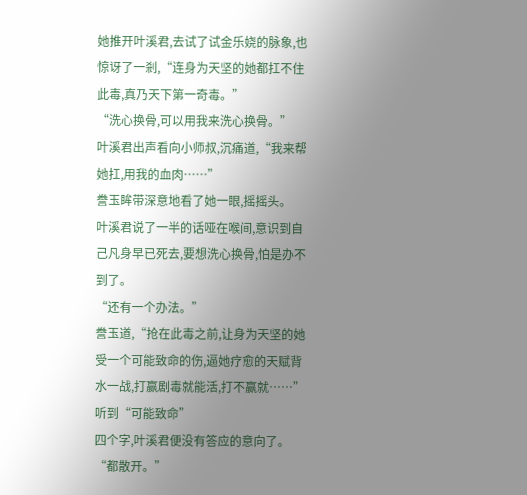她推开叶溪君,去试了试金乐娆的脉象,也惊讶了一剎,“连身为天坚的她都扛不住此毒,真乃天下第一奇毒。”
“洗心换骨,可以用我来洗心换骨。”
叶溪君出声看向小师叔,沉痛道,“我来帮她扛,用我的血肉……”
誊玉眸带深意地看了她一眼,摇摇头。
叶溪君说了一半的话哑在喉间,意识到自己凡身早已死去,要想洗心换骨,怕是办不到了。
“还有一个办法。”
誊玉道,“抢在此毒之前,让身为天坚的她受一个可能致命的伤,逼她疗愈的天赋背水一战,打赢剧毒就能活,打不赢就……”
听到“可能致命”
四个字,叶溪君便没有答应的意向了。
“都散开。”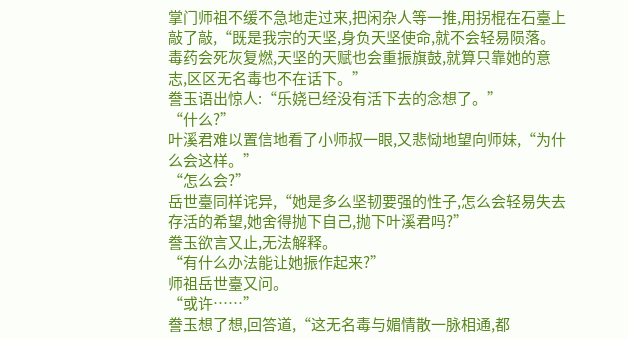掌门师祖不缓不急地走过来,把闲杂人等一推,用拐棍在石臺上敲了敲,“既是我宗的天坚,身负天坚使命,就不会轻易陨落。毒药会死灰复燃,天坚的天赋也会重振旗鼓,就算只靠她的意志,区区无名毒也不在话下。”
誊玉语出惊人:“乐娆已经没有活下去的念想了。”
“什么?”
叶溪君难以置信地看了小师叔一眼,又悲恸地望向师妹,“为什么会这样。”
“怎么会?”
岳世臺同样诧异,“她是多么坚韧要强的性子,怎么会轻易失去存活的希望,她舍得抛下自己,抛下叶溪君吗?”
誊玉欲言又止,无法解释。
“有什么办法能让她振作起来?”
师祖岳世臺又问。
“或许……”
誊玉想了想,回答道,“这无名毒与媚情散一脉相通,都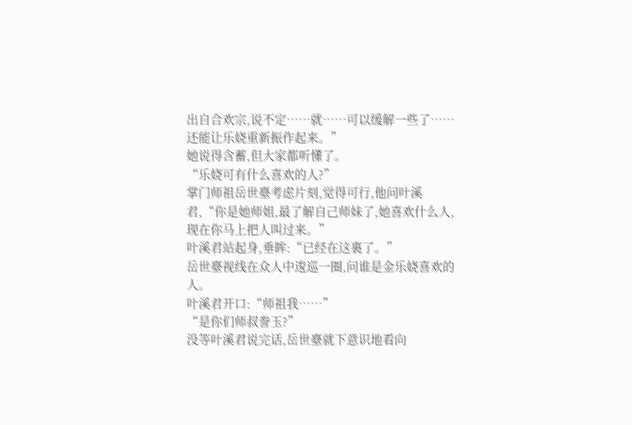出自合欢宗,说不定……就……可以缓解一些了……还能让乐娆重新振作起来。”
她说得含蓄,但大家都听懂了。
“乐娆可有什么喜欢的人?”
掌门师祖岳世臺考虑片刻,觉得可行,他问叶溪君,“你是她师姐,最了解自己师妹了,她喜欢什么人,现在你马上把人叫过来。”
叶溪君站起身,垂眸:“已经在这裏了。”
岳世臺视线在众人中逡巡一圈,问谁是金乐娆喜欢的人。
叶溪君开口:“师祖我……”
“是你们师叔誊玉?”
没等叶溪君说完话,岳世臺就下意识地看向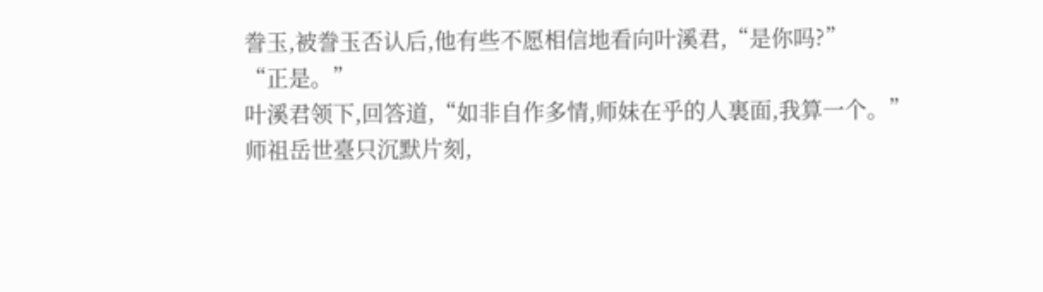誊玉,被誊玉否认后,他有些不愿相信地看向叶溪君,“是你吗?”
“正是。”
叶溪君领下,回答道,“如非自作多情,师妹在乎的人裏面,我算一个。”
师祖岳世臺只沉默片刻,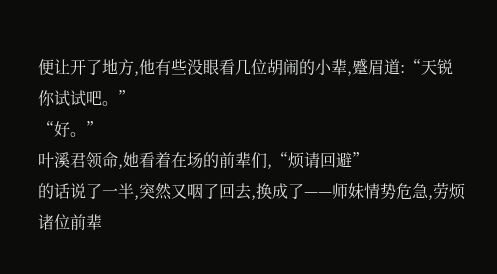便让开了地方,他有些没眼看几位胡闹的小辈,蹙眉道:“天锐你试试吧。”
“好。”
叶溪君领命,她看着在场的前辈们,“烦请回避”
的话说了一半,突然又咽了回去,换成了——师妹情势危急,劳烦诸位前辈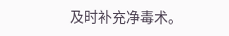及时补充净毒术。